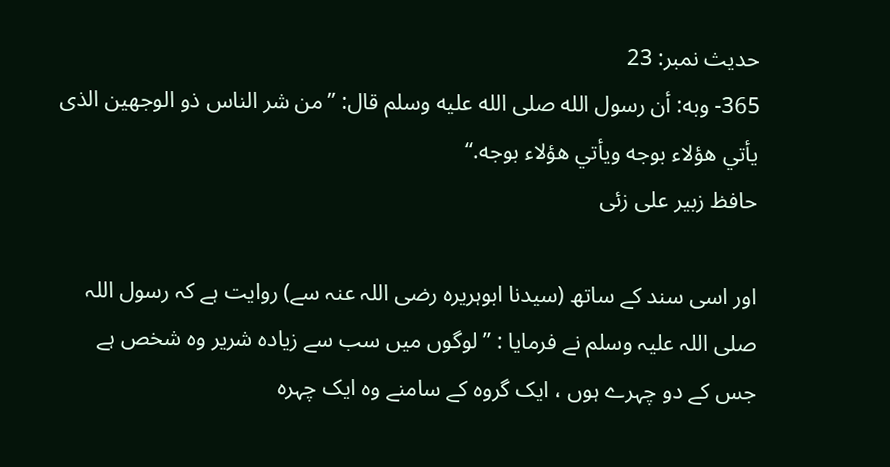حدیث نمبر: 23
365- وبه: أن رسول الله صلى الله عليه وسلم قال: ”من شر الناس ذو الوجهين الذى يأتي هؤلاء بوجه ويأتي هؤلاء بوجه.“
حافظ زبیر علی زئی

اور اسی سند کے ساتھ (سیدنا ابوہریرہ رضی اللہ عنہ سے) روایت ہے کہ رسول اللہ صلی اللہ علیہ وسلم نے فرمایا : ”لوگوں میں سب سے زیادہ شریر وہ شخص ہے جس کے دو چہرے ہوں ، ایک گروہ کے سامنے وہ ایک چہرہ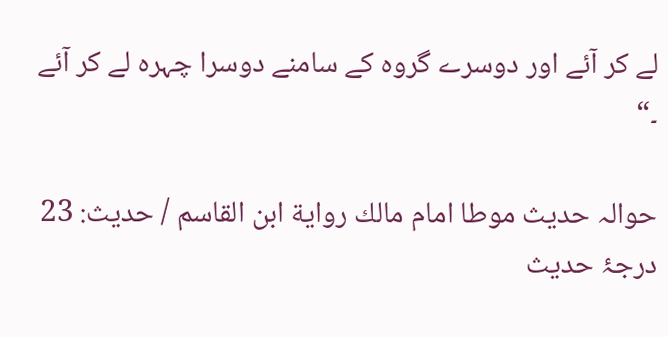لے کر آئے اور دوسرے گروہ کے سامنے دوسرا چہرہ لے کر آئے ۔“

حوالہ حدیث موطا امام مالك رواية ابن القاسم / حدیث: 23
درجۂ حدیث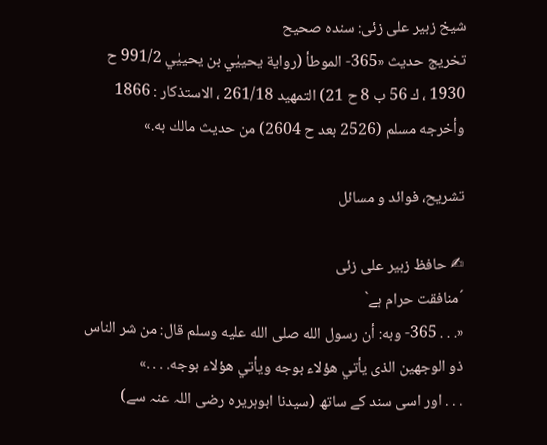شیخ زبیر علی زئی: سنده صحيح
تخریج حدیث «365- الموطأ (رواية يحيیٰي بن يحيیٰي 991/2 ح 1930 ، ك 56 ب 8 ح 21) التمهيد 261/18 ، الاستذكار : 1866 وأخرجه مسلم (2526 بعد ح 2604) من حديث مالك به.»

تشریح، فوائد و مسائل

✍ حافظ زبیر علی زئی
´منافقت حرام ہے`
«. . . 365- وبه: أن رسول الله صلى الله عليه وسلم قال: من شر الناس ذو الوجهين الذى يأتي هؤلاء بوجه ويأتي هؤلاء بوجه. . . .»
. . . اور اسی سند کے ساتھ (سیدنا ابوہریرہ رضی اللہ عنہ سے)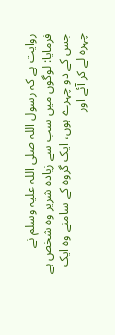روایت ہے کہ رسول اللہ صلی اللہ علیہ وسلم نے فرمایا: لوگوں میں سب سے زیادہ شریر وہ شخص ہے جس کے دو چہرے ہوں، ایک گروہ کے سامنے وہ ایک چہرہ لے کر آئے اور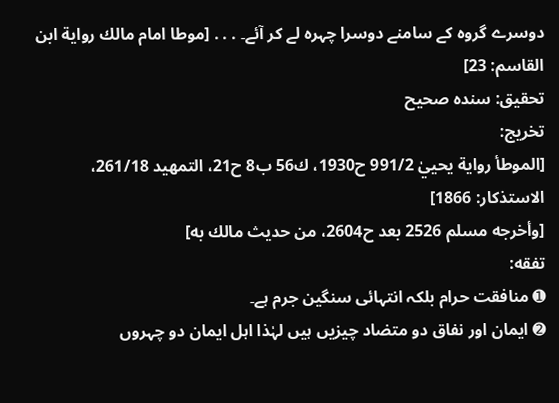دوسرے گروہ کے سامنے دوسرا چہرہ لے کر آئے۔ . . . [موطا امام مالك رواية ابن القاسم: 23]
تحقیق: سندہ صحیح
تخریج:
[الموطأ رواية يحييٰ 991/2 ح1930، ك56 ب8 ح21، التمهيد 261/18، الاستذكار: 1866]
[وأخرجه مسلم 2526 بعد ح2604، من حديث مالك به]
تفقه:
➊ منافقت حرام بلکہ انتہائی سنگین جرم ہے۔
➋ ایمان اور نفاق دو متضاد چیزیں ہیں لہٰذا اہل ایمان دو چہروں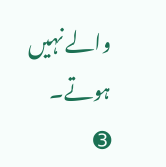والے نہیں ہوتے۔
➌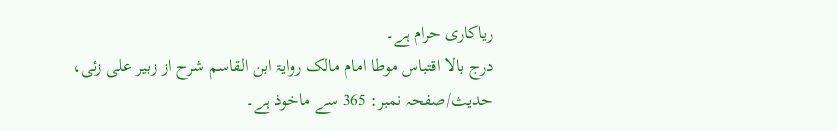ریاکاری حرام ہے۔
درج بالا اقتباس موطا امام مالک روایۃ ابن القاسم شرح از زبیر علی زئی، حدیث/صفحہ نمبر: 365 سے ماخوذ ہے۔